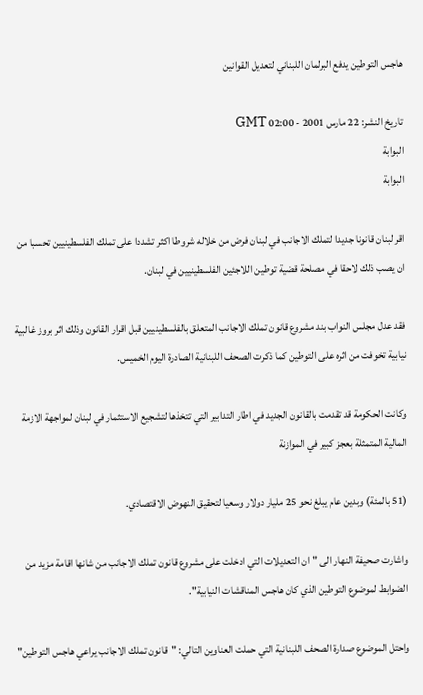هاجس التوطين يدفع البرلمان اللبناني لتعديل القوانين

تاريخ النشر: 22 مارس 2001 - 02:00 GMT
البوابة
البوابة

اقر لبنان قانونا جديدا لتملك الاجانب في لبنان فرض من خلاله شروطا اكثر تشددا على تملك الفلسطينيين تحسبا من ان يصب ذلك لاحقا في مصلحة قضية توطين اللاجئين الفلسطينيين في لبنان.

فقد عدل مجلس النواب بند مشروع قانون تملك الاجانب المتعلق بالفلسطينيين قبل اقرار القانون وذلك اثر بروز غالبية نيابية تخوفت من اثره على التوطين كما ذكرت الصحف اللبنانية الصادرة اليوم الخميس.

وكانت الحكومة قد تقدمت بالقانون الجديد في اطار التدابير التي تتخذها لتشجيع الاستثمار في لبنان لمواجهة الازمة المالية المتمثلة بعجز كبير في الموازنة

(51 بالمئة) وبدين عام يبلغ نحو 25 مليار دولار وسعيا لتحقيق النهوض الاقتصادي.

واشارت صحيفة النهار الى "ان التعديلات التي ادخلت على مشروع قانون تملك الاجانب من شانها اقامة مزيد من الضوابط لموضوع التوطين الذي كان هاجس المناقشات النيابية".

واحتل الموضوع صدارة الصحف اللبنانية التي حملت العناوين التالي: "قانون تملك الاجانب يراعي هاجس التوطين"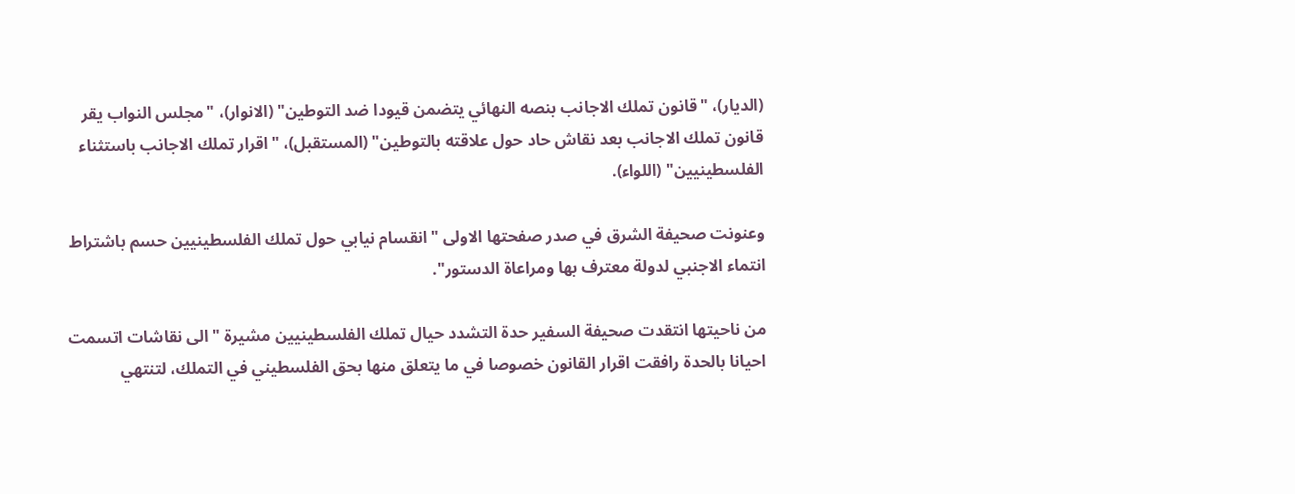(الديار)، "قانون تملك الاجانب بنصه النهائي يتضمن قيودا ضد التوطين" (الانوار)، "مجلس النواب يقر قانون تملك الاجانب بعد نقاش حاد حول علاقته بالتوطين" (المستقبل)، "اقرار تملك الاجانب باستثناء الفلسطينيين" (اللواء).

وعنونت صحيفة الشرق في صدر صفحتها الاولى "انقسام نيابي حول تملك الفلسطينيين حسم باشتراط انتماء الاجنبي لدولة معترف بها ومراعاة الدستور".

من ناحيتها انتقدت صحيفة السفير حدة التشدد حيال تملك الفلسطينيين مشيرة "الى نقاشات اتسمت احيانا بالحدة رافقت اقرار القانون خصوصا في ما يتعلق منها بحق الفلسطيني في التملك، لتنتهي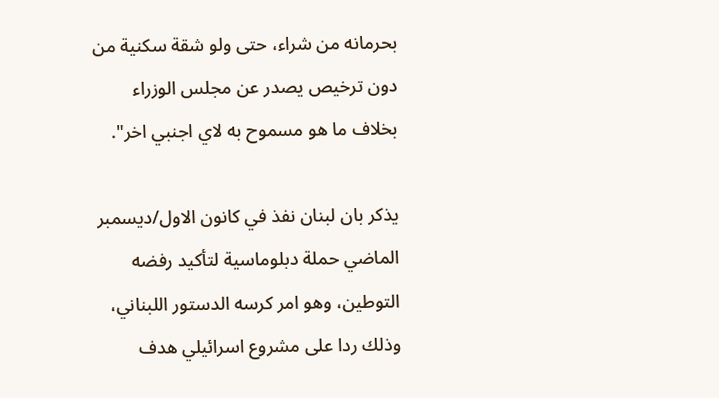بحرمانه من شراء، حتى ولو شقة سكنية من دون ترخيص يصدر عن مجلس الوزراء بخلاف ما هو مسموح به لاي اجنبي اخر".

يذكر بان لبنان نفذ في كانون الاول/ديسمبر الماضي حملة دبلوماسية لتأكيد رفضه التوطين، وهو امر كرسه الدستور اللبناني، وذلك ردا على مشروع اسرائيلي هدف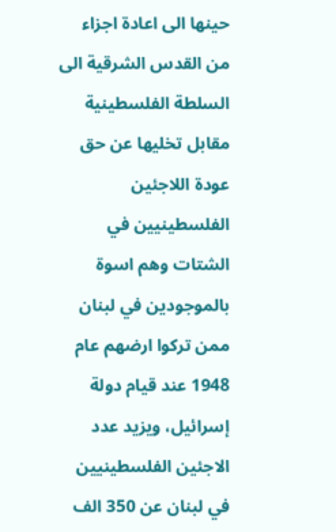حينها الى اعادة اجزاء من القدس الشرقية الى السلطة الفلسطينية مقابل تخليها عن حق عودة اللاجئين الفلسطينيين في الشتات وهم اسوة بالموجودين في لبنان ممن تركوا ارضهم عام 1948 عند قيام دولة إسرائيل، ويزيد عدد الاجئين الفلسطينيين في لبنان عن 350 الف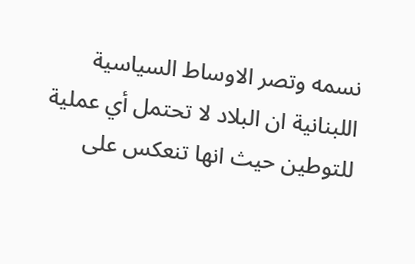نسمه وتصر الاوساط السياسية اللبنانية ان البلاد لا تحتمل أي عملية للتوطين حيث انها تنعكس على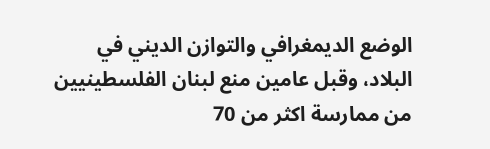الوضع الديمغرافي والتوازن الديني في البلاد، وقبل عامين منع لبنان الفلسطينيين من ممارسة اكثر من 70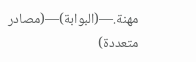مهنة.—(البوابة)—(مصادر متعددة)